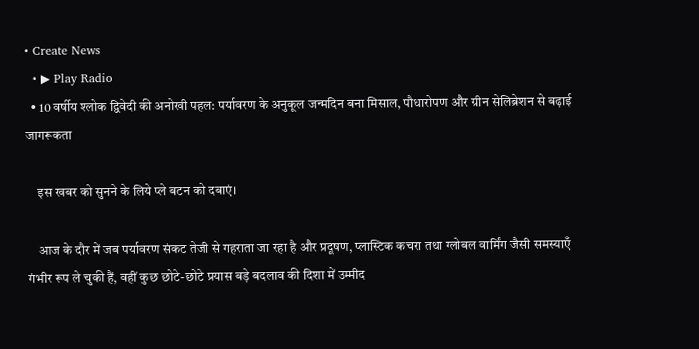• Create News
  • ▶ Play Radio
  • 10 वर्षीय श्लोक द्विवेदी की अनोखी पहल: पर्यावरण के अनुकूल जन्मदिन बना मिसाल, पौधारोपण और ग्रीन सेलिब्रेशन से बढ़ाई जागरूकता

    इस खबर को सुनने के लिये प्ले बटन को दबाएं।

    आज के दौर में जब पर्यावरण संकट तेजी से गहराता जा रहा है और प्रदूषण, प्लास्टिक कचरा तथा ग्लोबल वार्मिंग जैसी समस्याएँ गंभीर रूप ले चुकी हैं, वहीं कुछ छोटे-छोटे प्रयास बड़े बदलाव की दिशा में उम्मीद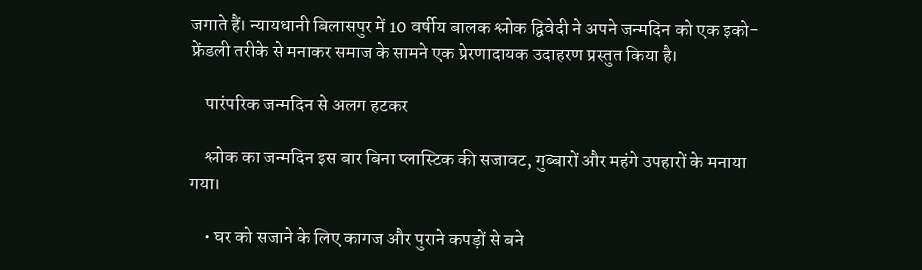जगाते हैं। न्यायधानी बिलासपुर में 10 वर्षीय बालक श्लोक द्विवेदी ने अपने जन्मदिन को एक इको-फ्रेंडली तरीके से मनाकर समाज के सामने एक प्रेरणादायक उदाहरण प्रस्तुत किया है।

    पारंपरिक जन्मदिन से अलग हटकर

    श्लोक का जन्मदिन इस बार बिना प्लास्टिक की सजावट, गुब्बारों और महंगे उपहारों के मनाया गया।

    • घर को सजाने के लिए कागज और पुराने कपड़ों से बने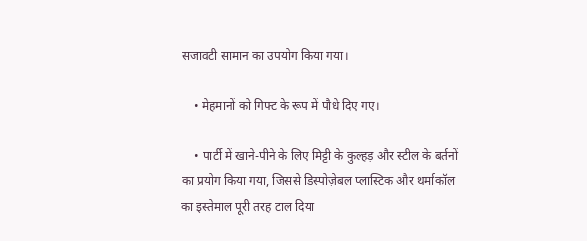सजावटी सामान का उपयोग किया गया।

    • मेहमानों को गिफ्ट के रूप में पौधे दिए गए।

    • पार्टी में खाने-पीने के लिए मिट्टी के कुल्हड़ और स्टील के बर्तनों का प्रयोग किया गया, जिससे डिस्पोज़ेबल प्लास्टिक और थर्माकॉल का इस्तेमाल पूरी तरह टाल दिया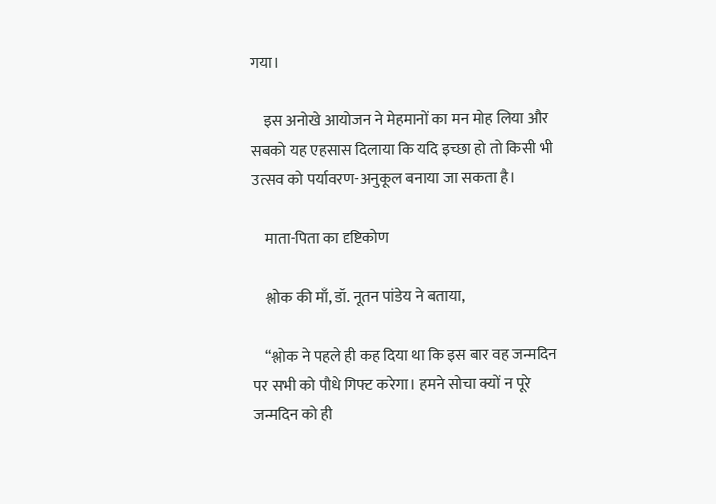गया।

    इस अनोखे आयोजन ने मेहमानों का मन मोह लिया और सबको यह एहसास दिलाया कि यदि इच्छा हो तो किसी भी उत्सव को पर्यावरण-अनुकूल बनाया जा सकता है।

    माता-पिता का दृष्टिकोण

    श्लोक की माँ, डॉ. नूतन पांडेय ने बताया,

    “श्लोक ने पहले ही कह दिया था कि इस बार वह जन्मदिन पर सभी को पौधे गिफ्ट करेगा। हमने सोचा क्यों न पूरे जन्मदिन को ही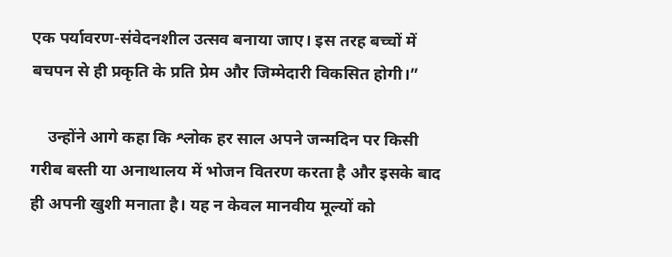एक पर्यावरण-संवेदनशील उत्सव बनाया जाए। इस तरह बच्चों में बचपन से ही प्रकृति के प्रति प्रेम और जिम्मेदारी विकसित होगी।”

    उन्होंने आगे कहा कि श्लोक हर साल अपने जन्मदिन पर किसी गरीब बस्ती या अनाथालय में भोजन वितरण करता है और इसके बाद ही अपनी खुशी मनाता है। यह न केवल मानवीय मूल्यों को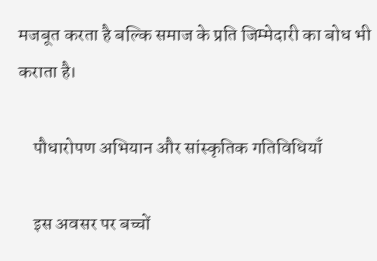मजबूत करता है बल्कि समाज के प्रति जिम्मेदारी का बोध भी कराता है।

    पौधारोपण अभियान और सांस्कृतिक गतिविधियाँ

    इस अवसर पर बच्चों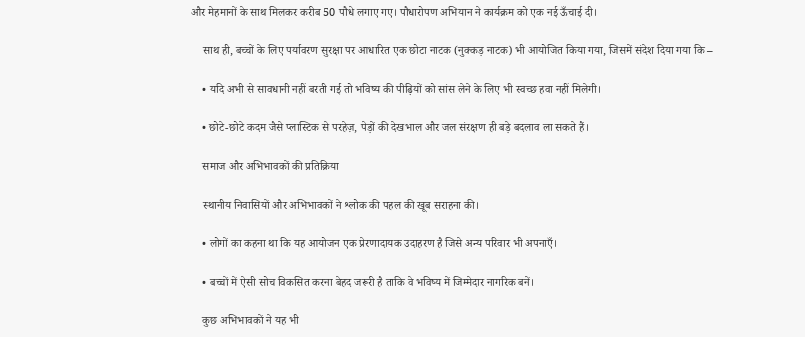और मेहमानों के साथ मिलकर करीब 50 पौधे लगाए गए। पौधारोपण अभियान ने कार्यक्रम को एक नई ऊँचाई दी।

    साथ ही, बच्चों के लिए पर्यावरण सुरक्षा पर आधारित एक छोटा नाटक (नुक्कड़ नाटक) भी आयोजित किया गया, जिसमें संदेश दिया गया कि –

    • यदि अभी से सावधानी नहीं बरती गई तो भविष्य की पीढ़ियों को सांस लेने के लिए भी स्वच्छ हवा नहीं मिलेगी।

    • छोटे-छोटे कदम जैसे प्लास्टिक से परहेज़, पेड़ों की देखभाल और जल संरक्षण ही बड़े बदलाव ला सकते हैं।

    समाज और अभिभावकों की प्रतिक्रिया

    स्थानीय निवासियों और अभिभावकों ने श्लोक की पहल की खूब सराहना की।

    • लोगों का कहना था कि यह आयोजन एक प्रेरणादायक उदाहरण है जिसे अन्य परिवार भी अपनाएँ।

    • बच्चों में ऐसी सोच विकसित करना बेहद जरूरी है ताकि वे भविष्य में जिम्मेदार नागरिक बनें।

    कुछ अभिभावकों ने यह भी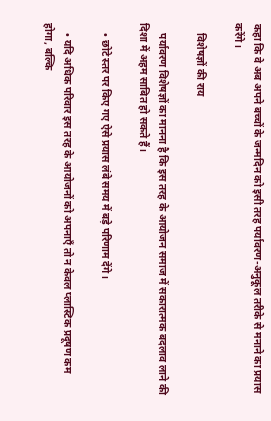कहा कि वे अब अपने बच्चों के जन्मदिन को इसी तरह पर्यावरण-अनुकूल तरीके से मनाने का प्रयास करेंगे।

    विशेषज्ञों की राय

    पर्यावरण विशेषज्ञों का मानना है कि इस तरह के आयोजन समाज में सकारात्मक बदलाव लाने की दिशा में अहम साबित हो सकते हैं।

    • छोटे स्तर पर किए गए ऐसे प्रयास लंबे समय में बड़े परिणाम देंगे।

    • यदि अधिक परिवार इस तरह के आयोजनों को अपनाएँ तो न केवल प्लास्टिक प्रदूषण कम होगा, बल्कि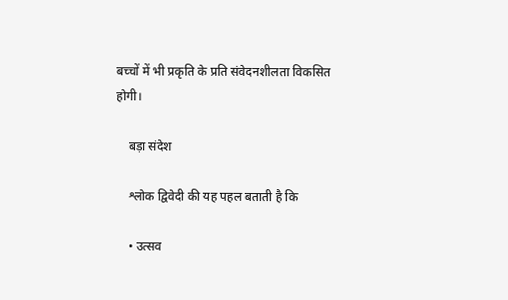बच्चों में भी प्रकृति के प्रति संवेदनशीलता विकसित होगी।

    बड़ा संदेश

    श्लोक द्विवेदी की यह पहल बताती है कि

    • उत्सव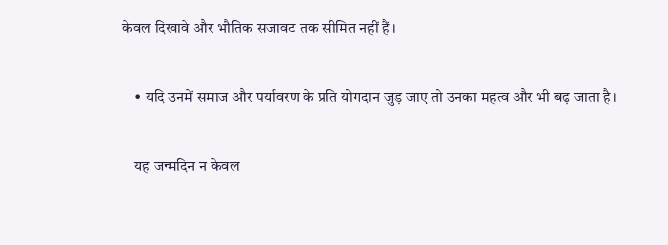केवल दिखावे और भौतिक सजावट तक सीमित नहीं हैं।

    • यदि उनमें समाज और पर्यावरण के प्रति योगदान जुड़ जाए तो उनका महत्व और भी बढ़ जाता है।

    यह जन्मदिन न केवल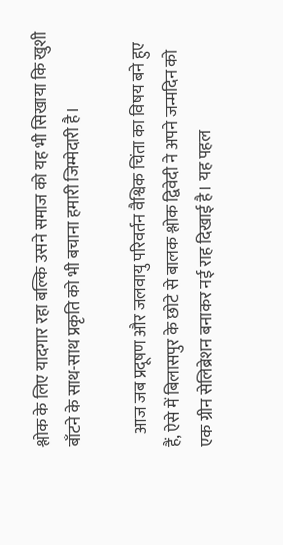श्लोक के लिए यादगार रहा बल्कि उसने समाज को यह भी सिखाया कि खुशी बाँटने के साथ-साथ प्रकृति को भी बचाना हमारी जिम्मेदारी है।

    आज जब प्रदूषण और जलवायु परिवर्तन वैश्विक चिंता का विषय बने हुए हैं, ऐसे में बिलासपुर के छोटे से बालक श्लोक द्विवेदी ने अपने जन्मदिन को एक ग्रीन सेलिब्रेशन बनाकर नई राह दिखाई है। यह पहल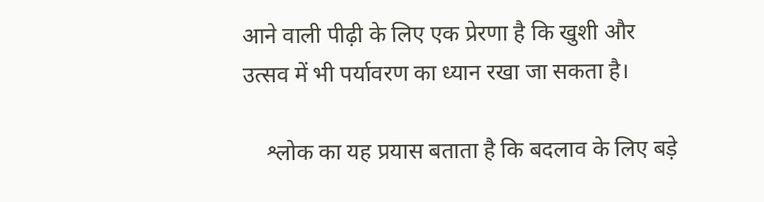आने वाली पीढ़ी के लिए एक प्रेरणा है कि खुशी और उत्सव में भी पर्यावरण का ध्यान रखा जा सकता है।

    श्लोक का यह प्रयास बताता है कि बदलाव के लिए बड़े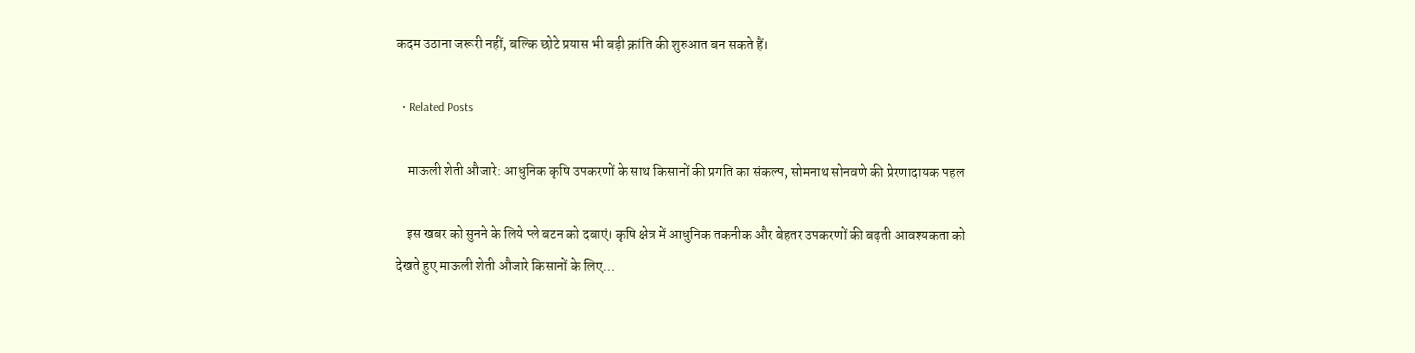कदम उठाना जरूरी नहीं, बल्कि छोटे प्रयास भी बड़ी क्रांति की शुरुआत बन सकते हैं।

  • Related Posts

    माऊली शेती औजारे: आधुनिक कृषि उपकरणों के साथ किसानों की प्रगति का संकल्प, सोमनाथ सोनवणे की प्रेरणादायक पहल

    इस खबर को सुनने के लिये प्ले बटन को दबाएं। कृषि क्षेत्र में आधुनिक तकनीक और बेहतर उपकरणों की बढ़ती आवश्यकता को देखते हुए माऊली शेती औजारे किसानों के लिए…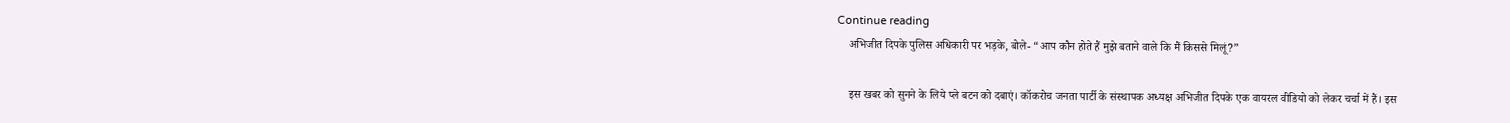Continue reading
    अभिजीत दिपके पुलिस अधिकारी पर भड़के, बोले- “आप कौन होते हैं मुझे बताने वाले कि मैं किससे मिलूं?”

    इस खबर को सुनने के लिये प्ले बटन को दबाएं। कॉकरोच जनता पार्टी के संस्थापक अध्यक्ष अभिजीत दिपके एक वायरल वीडियो को लेकर चर्चा में हैं। इस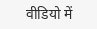वीडियो में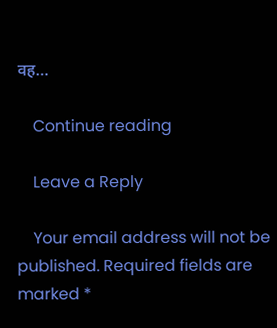वह…

    Continue reading

    Leave a Reply

    Your email address will not be published. Required fields are marked *